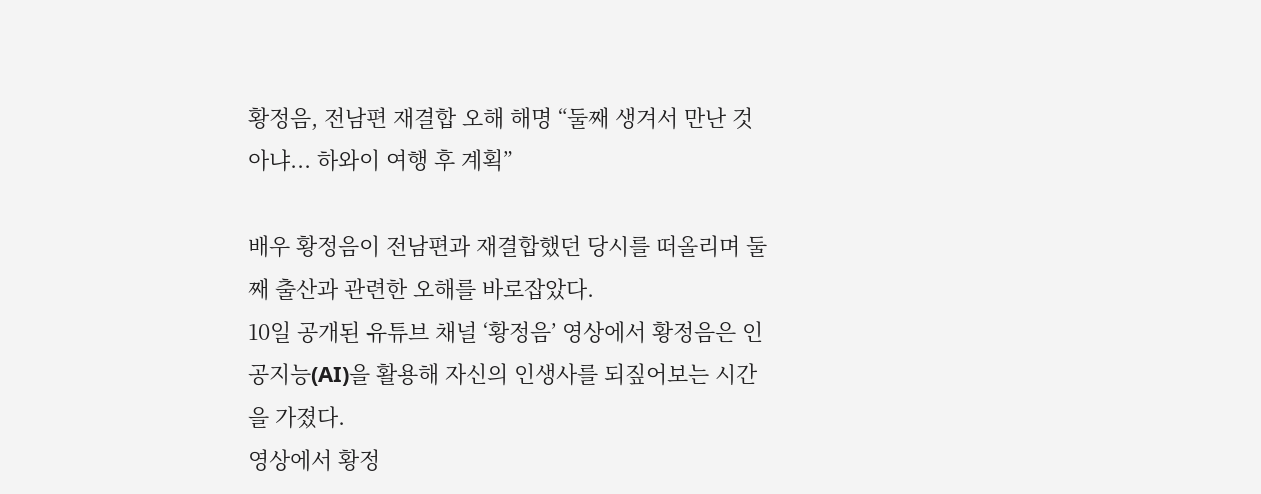황정음, 전남편 재결합 오해 해명 “둘째 생겨서 만난 것 아냐... 하와이 여행 후 계획”

배우 황정음이 전남편과 재결합했던 당시를 떠올리며 둘째 출산과 관련한 오해를 바로잡았다.
10일 공개된 유튜브 채널 ‘황정음’ 영상에서 황정음은 인공지능(AI)을 활용해 자신의 인생사를 되짚어보는 시간을 가졌다.
영상에서 황정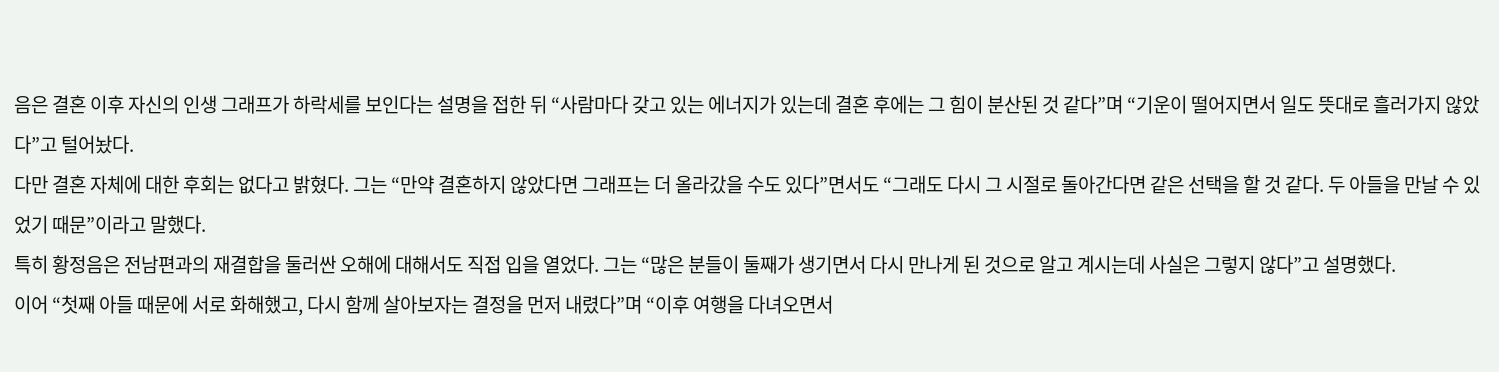음은 결혼 이후 자신의 인생 그래프가 하락세를 보인다는 설명을 접한 뒤 “사람마다 갖고 있는 에너지가 있는데 결혼 후에는 그 힘이 분산된 것 같다”며 “기운이 떨어지면서 일도 뜻대로 흘러가지 않았다”고 털어놨다.
다만 결혼 자체에 대한 후회는 없다고 밝혔다. 그는 “만약 결혼하지 않았다면 그래프는 더 올라갔을 수도 있다”면서도 “그래도 다시 그 시절로 돌아간다면 같은 선택을 할 것 같다. 두 아들을 만날 수 있었기 때문”이라고 말했다.
특히 황정음은 전남편과의 재결합을 둘러싼 오해에 대해서도 직접 입을 열었다. 그는 “많은 분들이 둘째가 생기면서 다시 만나게 된 것으로 알고 계시는데 사실은 그렇지 않다”고 설명했다.
이어 “첫째 아들 때문에 서로 화해했고, 다시 함께 살아보자는 결정을 먼저 내렸다”며 “이후 여행을 다녀오면서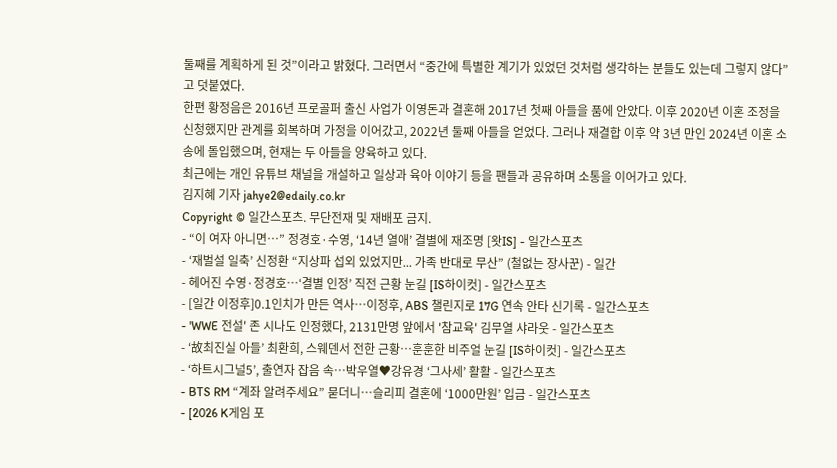둘째를 계획하게 된 것”이라고 밝혔다. 그러면서 “중간에 특별한 계기가 있었던 것처럼 생각하는 분들도 있는데 그렇지 않다”고 덧붙였다.
한편 황정음은 2016년 프로골퍼 출신 사업가 이영돈과 결혼해 2017년 첫째 아들을 품에 안았다. 이후 2020년 이혼 조정을 신청했지만 관계를 회복하며 가정을 이어갔고, 2022년 둘째 아들을 얻었다. 그러나 재결합 이후 약 3년 만인 2024년 이혼 소송에 돌입했으며, 현재는 두 아들을 양육하고 있다.
최근에는 개인 유튜브 채널을 개설하고 일상과 육아 이야기 등을 팬들과 공유하며 소통을 이어가고 있다.
김지혜 기자 jahye2@edaily.co.kr
Copyright © 일간스포츠. 무단전재 및 재배포 금지.
- “이 여자 아니면…” 정경호·수영, ‘14년 열애’ 결별에 재조명 [왓IS] - 일간스포츠
- ‘재벌설 일축’ 신정환 “지상파 섭외 있었지만... 가족 반대로 무산” (철없는 장사꾼) - 일간
- 헤어진 수영·정경호…‘결별 인정’ 직전 근황 눈길 [IS하이컷] - 일간스포츠
- [일간 이정후]0.1인치가 만든 역사…이정후, ABS 챌린지로 17G 연속 안타 신기록 - 일간스포츠
- 'WWE 전설' 존 시나도 인정했다, 2131만명 앞에서 '참교육' 김무열 샤라웃 - 일간스포츠
- ‘故최진실 아들’ 최환희, 스웨덴서 전한 근황…훈훈한 비주얼 눈길 [IS하이컷] - 일간스포츠
- ‘하트시그널5’, 출연자 잡음 속…박우열♥강유경 ‘그사세’ 활활 - 일간스포츠
- BTS RM “계좌 알려주세요” 묻더니…슬리피 결혼에 ‘1000만원’ 입금 - 일간스포츠
- [2026 K게임 포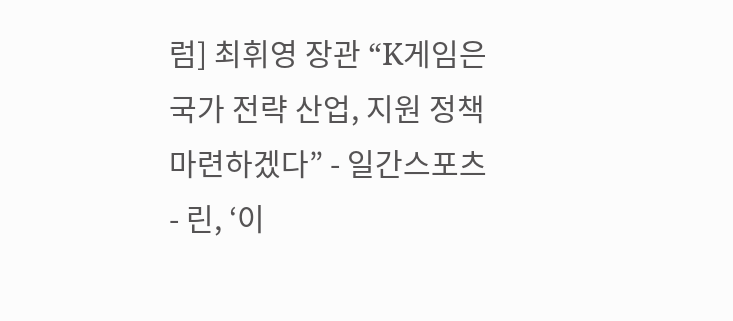럼] 최휘영 장관 “K게임은 국가 전략 산업, 지원 정책 마련하겠다” - 일간스포츠
- 린, ‘이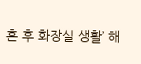혼 후 화장실 생활’ 해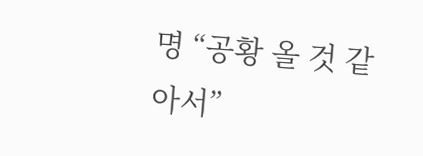명 “공황 올 것 같아서”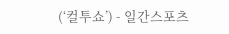(‘컬투쇼’) - 일간스포츠